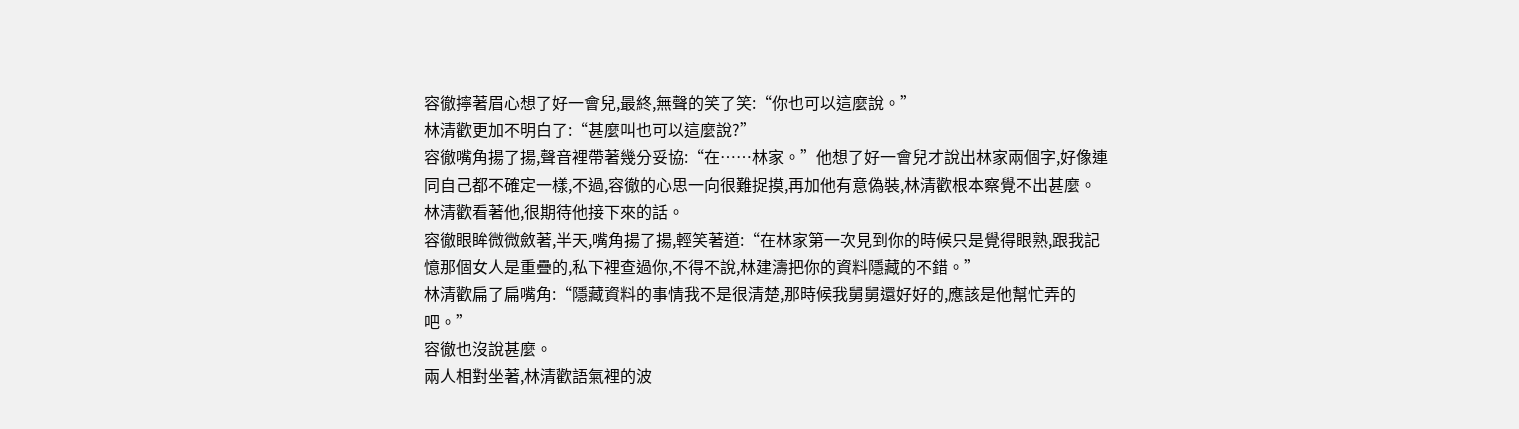容徹擰著眉心想了好一會兒,最終,無聲的笑了笑:“你也可以這麼說。”
林清歡更加不明白了:“甚麼叫也可以這麼說?”
容徹嘴角揚了揚,聲音裡帶著幾分妥協:“在……林家。”他想了好一會兒才說出林家兩個字,好像連同自己都不確定一樣,不過,容徹的心思一向很難捉摸,再加他有意偽裝,林清歡根本察覺不出甚麼。
林清歡看著他,很期待他接下來的話。
容徹眼眸微微斂著,半天,嘴角揚了揚,輕笑著道:“在林家第一次見到你的時候只是覺得眼熟,跟我記憶那個女人是重疊的,私下裡查過你,不得不說,林建濤把你的資料隱藏的不錯。”
林清歡扁了扁嘴角:“隱藏資料的事情我不是很清楚,那時候我舅舅還好好的,應該是他幫忙弄的吧。”
容徹也沒說甚麼。
兩人相對坐著,林清歡語氣裡的波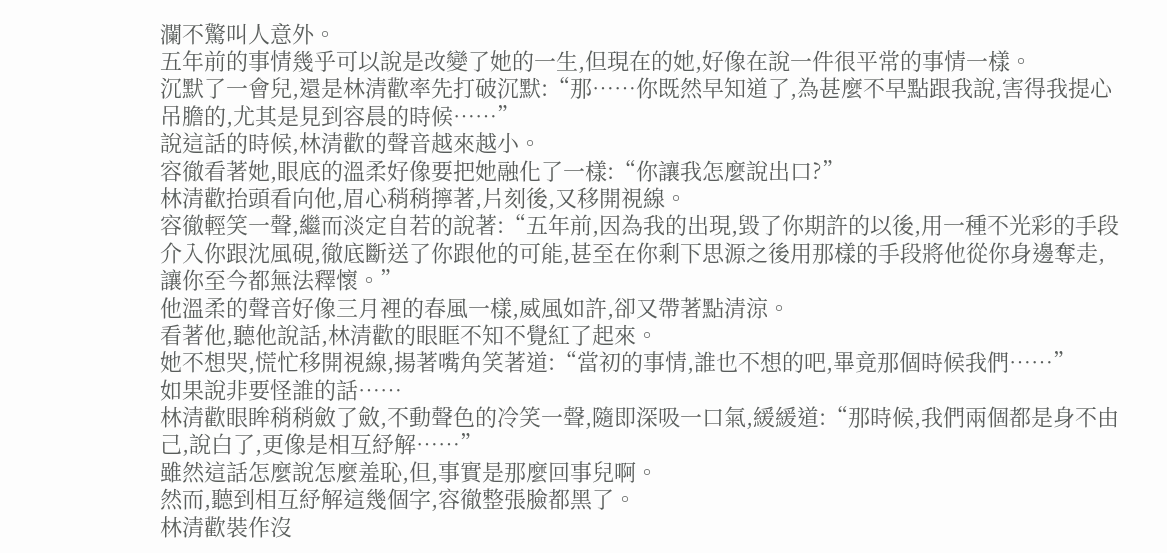瀾不驚叫人意外。
五年前的事情幾乎可以說是改變了她的一生,但現在的她,好像在說一件很平常的事情一樣。
沉默了一會兒,還是林清歡率先打破沉默:“那……你既然早知道了,為甚麼不早點跟我說,害得我提心吊膽的,尤其是見到容晨的時候……”
說這話的時候,林清歡的聲音越來越小。
容徹看著她,眼底的溫柔好像要把她融化了一樣:“你讓我怎麼說出口?”
林清歡抬頭看向他,眉心稍稍擰著,片刻後,又移開視線。
容徹輕笑一聲,繼而淡定自若的說著:“五年前,因為我的出現,毀了你期許的以後,用一種不光彩的手段介入你跟沈風硯,徹底斷送了你跟他的可能,甚至在你剩下思源之後用那樣的手段將他從你身邊奪走,讓你至今都無法釋懷。”
他溫柔的聲音好像三月裡的春風一樣,威風如許,卻又帶著點清涼。
看著他,聽他說話,林清歡的眼眶不知不覺紅了起來。
她不想哭,慌忙移開視線,揚著嘴角笑著道:“當初的事情,誰也不想的吧,畢竟那個時候我們……”
如果說非要怪誰的話……
林清歡眼眸稍稍斂了斂,不動聲色的冷笑一聲,隨即深吸一口氣,緩緩道:“那時候,我們兩個都是身不由己,說白了,更像是相互紓解……”
雖然這話怎麼說怎麼羞恥,但,事實是那麼回事兒啊。
然而,聽到相互紓解這幾個字,容徹整張臉都黑了。
林清歡裝作沒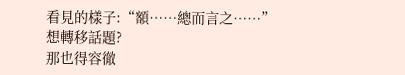看見的樣子:“額……總而言之……”
想轉移話題?
那也得容徹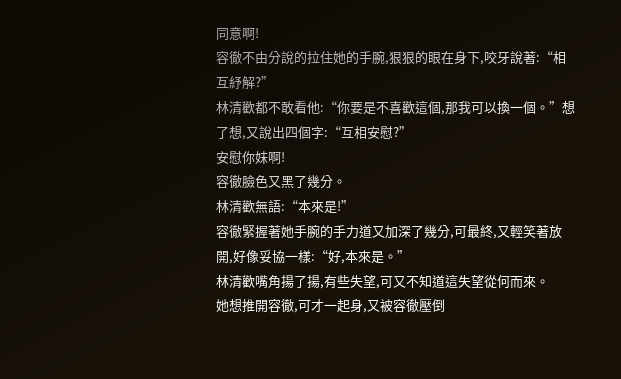同意啊!
容徹不由分說的拉住她的手腕,狠狠的眼在身下,咬牙說著:“相互紓解?”
林清歡都不敢看他:“你要是不喜歡這個,那我可以換一個。”想了想,又說出四個字:“互相安慰?”
安慰你妹啊!
容徹臉色又黑了幾分。
林清歡無語:“本來是!”
容徹緊握著她手腕的手力道又加深了幾分,可最終,又輕笑著放開,好像妥協一樣:“好,本來是。”
林清歡嘴角揚了揚,有些失望,可又不知道這失望從何而來。
她想推開容徹,可才一起身,又被容徹壓倒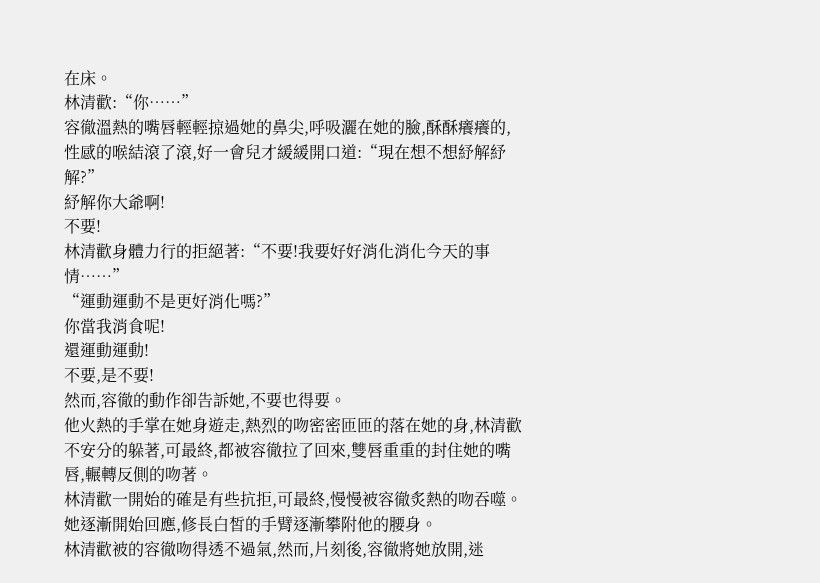在床。
林清歡:“你……”
容徹溫熱的嘴唇輕輕掠過她的鼻尖,呼吸灑在她的臉,酥酥癢癢的,性感的喉結滾了滾,好一會兒才緩緩開口道:“現在想不想紓解紓解?”
紓解你大爺啊!
不要!
林清歡身體力行的拒絕著:“不要!我要好好消化消化今天的事情……”
“運動運動不是更好消化嗎?”
你當我消食呢!
還運動運動!
不要,是不要!
然而,容徹的動作卻告訴她,不要也得要。
他火熱的手掌在她身遊走,熱烈的吻密密匝匝的落在她的身,林清歡不安分的躲著,可最終,都被容徹拉了回來,雙唇重重的封住她的嘴唇,輾轉反側的吻著。
林清歡一開始的確是有些抗拒,可最終,慢慢被容徹炙熱的吻吞噬。
她逐漸開始回應,修長白皙的手臂逐漸攀附他的腰身。
林清歡被的容徹吻得透不過氣,然而,片刻後,容徹將她放開,迷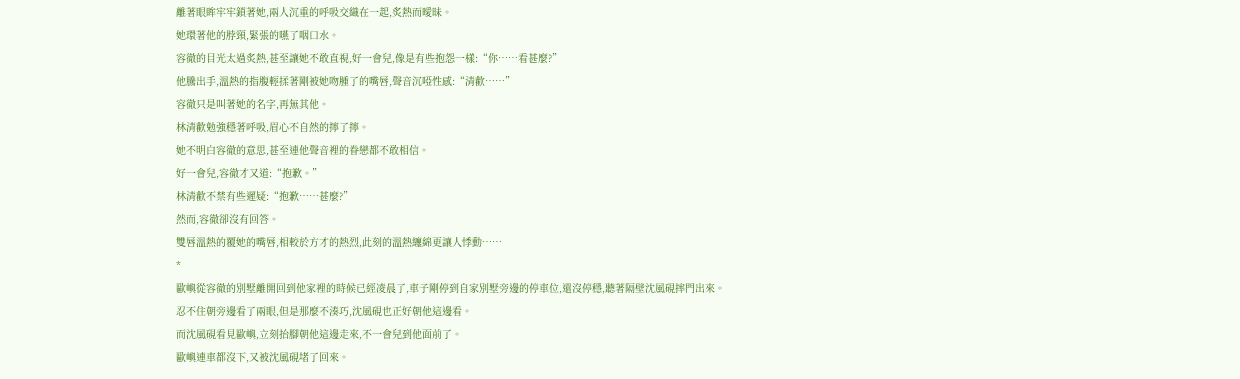離著眼眸牢牢鎖著她,兩人沉重的呼吸交織在一起,炙熱而曖昧。
她環著他的脖頸,緊張的嚥了咽口水。
容徹的目光太過炙熱,甚至讓她不敢直視,好一會兒,像是有些抱怨一樣:“你……看甚麼?”
他騰出手,溫熱的指腹輕揉著剛被她吻腫了的嘴唇,聲音沉啞性感:“清歡……”
容徹只是叫著她的名字,再無其他。
林清歡勉強穩著呼吸,眉心不自然的擰了擰。
她不明白容徹的意思,甚至連他聲音裡的眷戀都不敢相信。
好一會兒,容徹才又道:“抱歉。”
林清歡不禁有些遲疑:“抱歉……甚麼?”
然而,容徹卻沒有回答。
雙唇溫熱的覆她的嘴唇,相較於方才的熱烈,此刻的溫熱纏綿更讓人悸動……
*
歐嶼從容徹的別墅離開回到他家裡的時候已經凌晨了,車子剛停到自家別墅旁邊的停車位,還沒停穩,聽著隔壁沈風硯摔門出來。
忍不住朝旁邊看了兩眼,但是那麼不湊巧,沈風硯也正好朝他這邊看。
而沈風硯看見歐嶼,立刻抬腳朝他這邊走來,不一會兒到他面前了。
歐嶼連車都沒下,又被沈風硯堵了回來。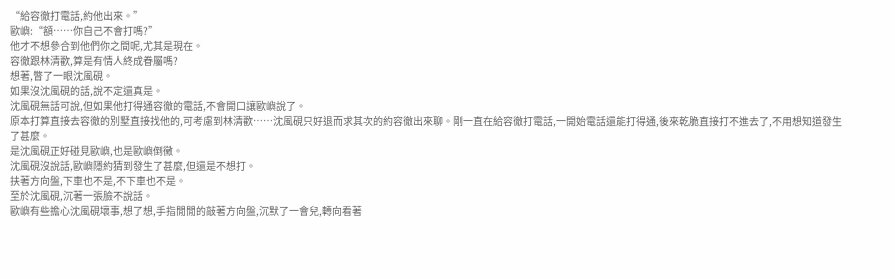“給容徹打電話,約他出來。”
歐嶼:“額……你自己不會打嗎?”
他才不想參合到他們你之間呢,尤其是現在。
容徹跟林清歡,算是有情人終成眷屬嗎?
想著,瞥了一眼沈風硯。
如果沒沈風硯的話,說不定還真是。
沈風硯無話可說,但如果他打得通容徹的電話,不會開口讓歐嶼說了。
原本打算直接去容徹的別墅直接找他的,可考慮到林清歡……沈風硯只好退而求其次的約容徹出來聊。剛一直在給容徹打電話,一開始電話還能打得通,後來乾脆直接打不進去了,不用想知道發生了甚麼。
是沈風硯正好碰見歐嶼,也是歐嶼倒黴。
沈風硯沒說話,歐嶼隱約猜到發生了甚麼,但還是不想打。
扶著方向盤,下車也不是,不下車也不是。
至於沈風硯,沉著一張臉不說話。
歐嶼有些擔心沈風硯壞事,想了想,手指閒閒的敲著方向盤,沉默了一會兒,轉向看著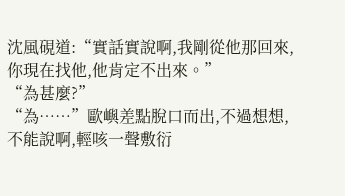沈風硯道:“實話實說啊,我剛從他那回來,你現在找他,他肯定不出來。”
“為甚麼?”
“為……”歐嶼差點脫口而出,不過想想,不能說啊,輕咳一聲敷衍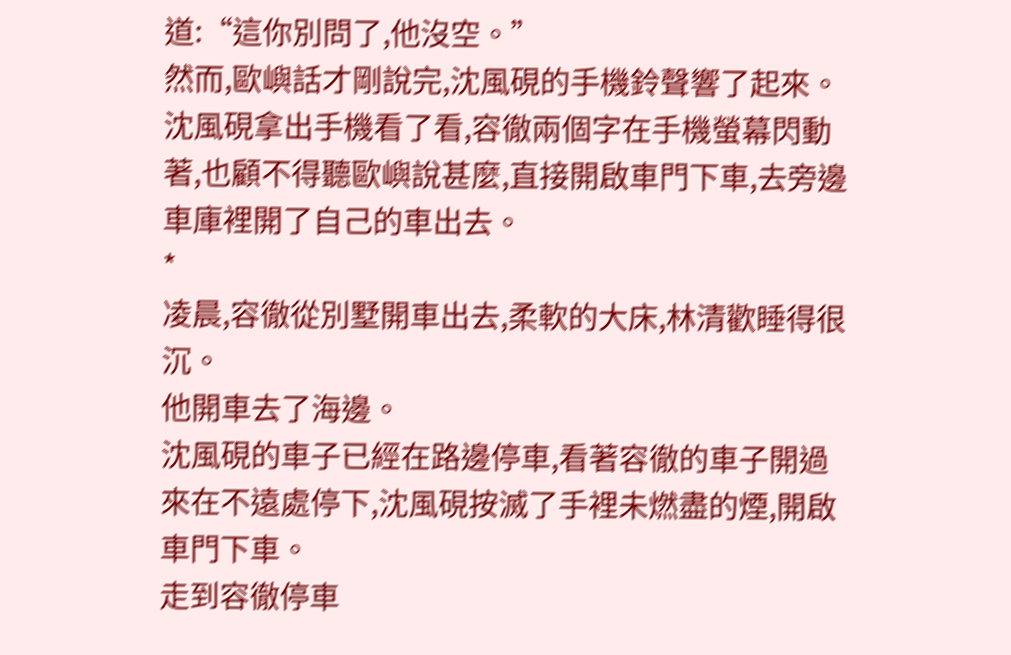道:“這你別問了,他沒空。”
然而,歐嶼話才剛說完,沈風硯的手機鈴聲響了起來。
沈風硯拿出手機看了看,容徹兩個字在手機螢幕閃動著,也顧不得聽歐嶼說甚麼,直接開啟車門下車,去旁邊車庫裡開了自己的車出去。
*
凌晨,容徹從別墅開車出去,柔軟的大床,林清歡睡得很沉。
他開車去了海邊。
沈風硯的車子已經在路邊停車,看著容徹的車子開過來在不遠處停下,沈風硯按滅了手裡未燃盡的煙,開啟車門下車。
走到容徹停車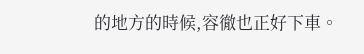的地方的時候,容徹也正好下車。